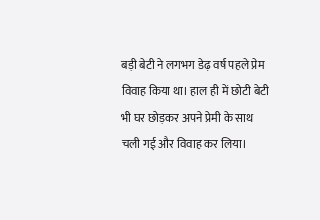बड़ी बेटी ने लगभग डेढ़ वर्ष पहले प्रेम विवाह किया था। हाल ही में छोटी बेटी भी घर छोड़कर अपने प्रेमी के साथ चली गई और विवाह कर लिया।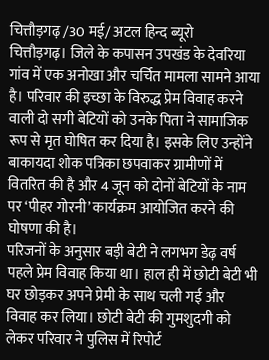चित्तौड़गढ़ /30 मई/ अटल हिन्द ब्यूरो
चित्तौड़गढ़। जिले के कपासन उपखंड के देवरिया गांव में एक अनोखा और चर्चित मामला सामने आया है। परिवार की इच्छा के विरुद्ध प्रेम विवाह करने वाली दो सगी बेटियों को उनके पिता ने सामाजिक रूप से मृत घोषित कर दिया है। इसके लिए उन्होंने बाकायदा शोक पत्रिका छपवाकर ग्रामीणों में वितरित की है और 4 जून को दोनों बेटियों के नाम पर ‘पीहर गोरनी’ कार्यक्रम आयोजित करने की घोषणा की है।
परिजनों के अनुसार बड़ी बेटी ने लगभग डेढ़ वर्ष पहले प्रेम विवाह किया था। हाल ही में छोटी बेटी भी घर छोड़कर अपने प्रेमी के साथ चली गई और विवाह कर लिया। छोटी बेटी की गुमशुदगी को लेकर परिवार ने पुलिस में रिपोर्ट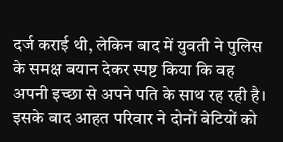दर्ज कराई थी, लेकिन बाद में युवती ने पुलिस के समक्ष बयान देकर स्पष्ट किया कि वह अपनी इच्छा से अपने पति के साथ रह रही है।
इसके बाद आहत परिवार ने दोनों बेटियों को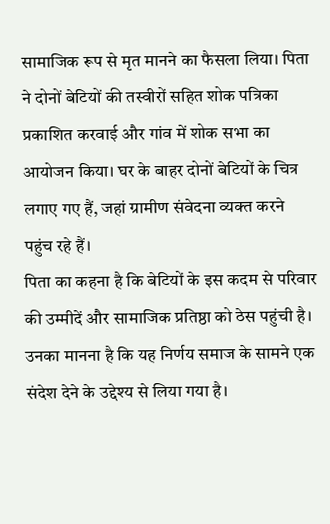सामाजिक रूप से मृत मानने का फैसला लिया। पिता ने दोनों बेटियों की तस्वीरों सहित शोक पत्रिका प्रकाशित करवाई और गांव में शोक सभा का आयोजन किया। घर के बाहर दोनों बेटियों के चित्र लगाए गए हैं, जहां ग्रामीण संवेदना व्यक्त करने पहुंच रहे हैं।
पिता का कहना है कि बेटियों के इस कदम से परिवार की उम्मीदें और सामाजिक प्रतिष्ठा को ठेस पहुंची है। उनका मानना है कि यह निर्णय समाज के सामने एक संदेश देने के उद्देश्य से लिया गया है।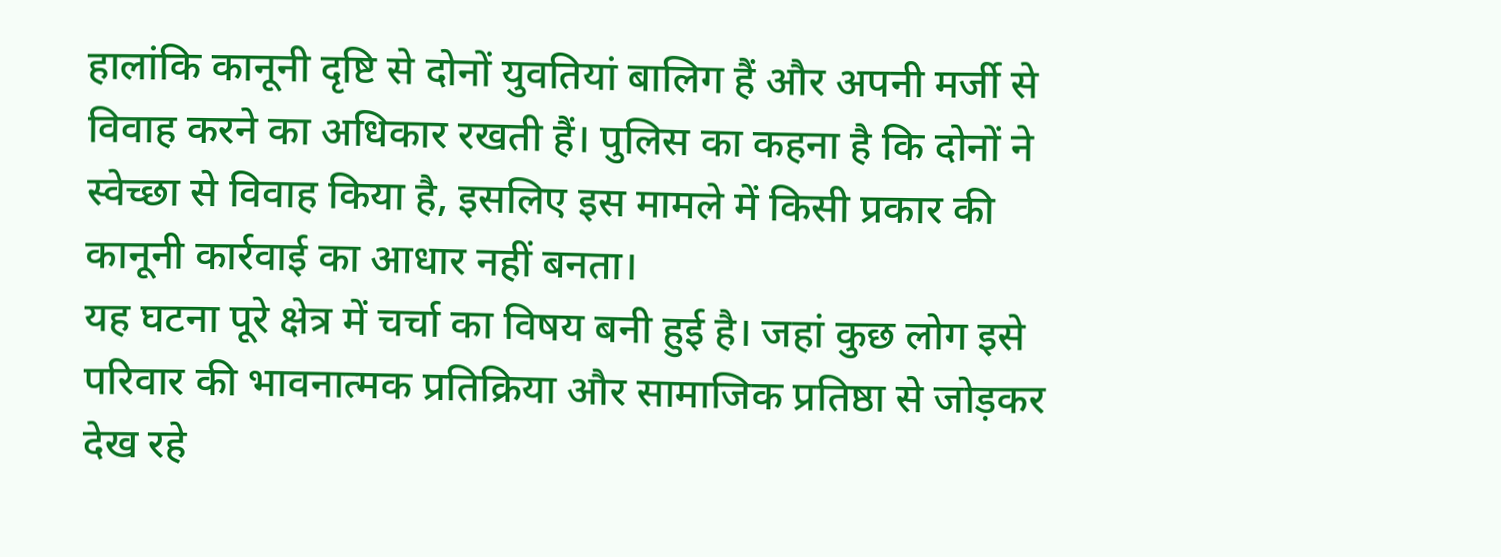हालांकि कानूनी दृष्टि से दोनों युवतियां बालिग हैं और अपनी मर्जी से विवाह करने का अधिकार रखती हैं। पुलिस का कहना है कि दोनों ने स्वेच्छा से विवाह किया है, इसलिए इस मामले में किसी प्रकार की कानूनी कार्रवाई का आधार नहीं बनता।
यह घटना पूरे क्षेत्र में चर्चा का विषय बनी हुई है। जहां कुछ लोग इसे परिवार की भावनात्मक प्रतिक्रिया और सामाजिक प्रतिष्ठा से जोड़कर देख रहे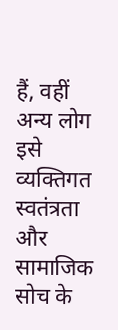हैं, वहीं अन्य लोग इसे व्यक्तिगत स्वतंत्रता और सामाजिक सोच के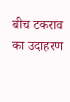बीच टकराव का उदाहरण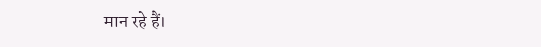मान रहे हैं।